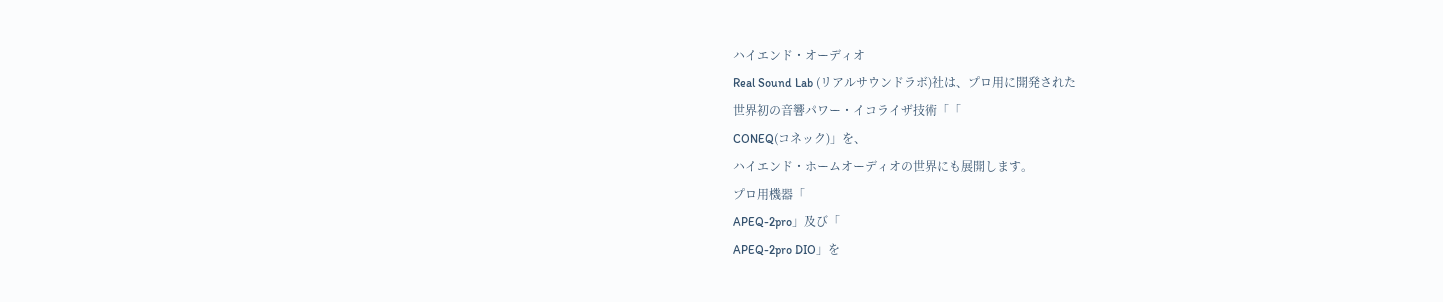ハイエンド・オーディオ
Real Sound Lab (リアルサウンドラボ)社は、プロ用に開発された
世界初の音響パワー・イコライザ技術「「
CONEQ(コネック)」を、
ハイエンド・ホームオーディオの世界にも展開します。
プロ用機器「
APEQ-2pro」及び「
APEQ-2pro DIO」を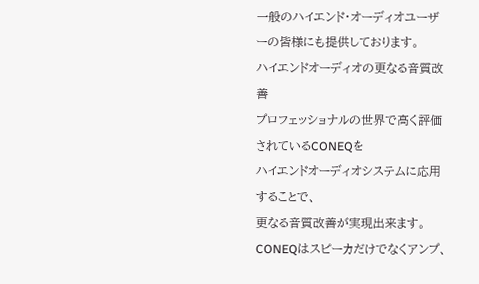一般のハイエンド・オーディオユーザーの皆様にも提供しております。
ハイエンドオーディオの更なる音質改善
プロフェッショナルの世界で高く評価されているCONEQを
ハイエンドオーディオシステムに応用することで、
更なる音質改善が実現出来ます。
CONEQはスピーカだけでなくアンプ、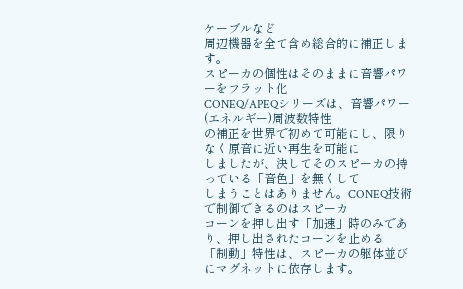ケーブルなど
周辺機器を全て含め総合的に補正します。
スピーカの個性はそのままに音響パワーをフラット化
CONEQ/APEQシリーズは、音響パワー(エネルギー)周波数特性
の補正を世界で初めて可能にし、限りなく原音に近い再生を可能に
しましたが、決してそのスピーカの持っている「音色」を無くして
しまうことはありません。CONEQ技術で制御できるのはスピーカ
コーンを押し出す「加速」時のみであり、押し出されたコーンを止める
「制動」特性は、スピーカの躯体並びにマグネットに依存します。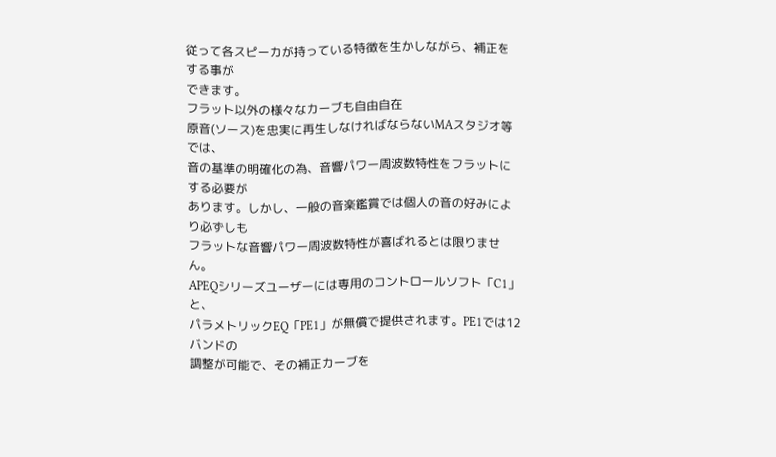従って各スピーカが持っている特徴を生かしながら、補正をする事が
できます。
フラット以外の様々なカーブも自由自在
原音(ソース)を忠実に再生しなければならないMAスタジオ等では、
音の基準の明確化の為、音響パワー周波数特性をフラットにする必要が
あります。しかし、一般の音楽鑑賞では個人の音の好みにより必ずしも
フラットな音響パワー周波数特性が喜ばれるとは限りません。
APEQシリーズユーザーには専用のコントロールソフト「C1」と、
パラメトリックEQ「PE1」が無償で提供されます。PE1では12バンドの
調整が可能で、その補正カーブを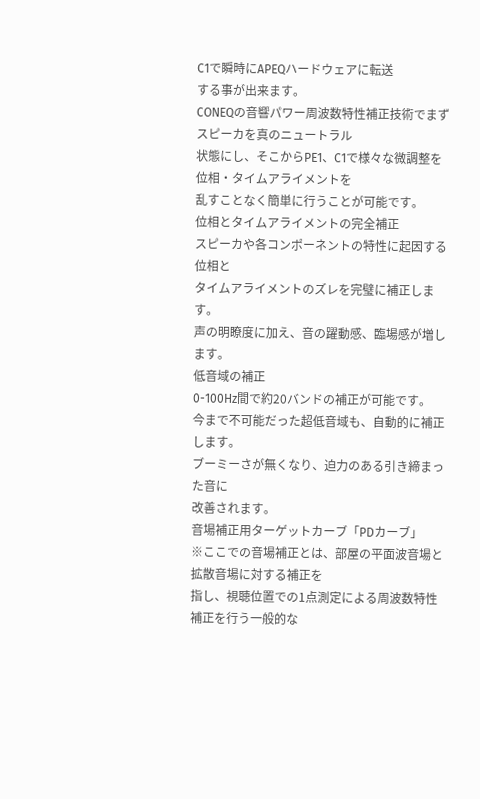C1で瞬時にAPEQハードウェアに転送
する事が出来ます。
CONEQの音響パワー周波数特性補正技術でまずスピーカを真のニュートラル
状態にし、そこからPE1、C1で様々な微調整を位相・タイムアライメントを
乱すことなく簡単に行うことが可能です。
位相とタイムアライメントの完全補正
スピーカや各コンポーネントの特性に起因する位相と
タイムアライメントのズレを完璧に補正します。
声の明瞭度に加え、音の躍動感、臨場感が増します。
低音域の補正
0-100Hz間で約20バンドの補正が可能です。
今まで不可能だった超低音域も、自動的に補正します。
ブーミーさが無くなり、迫力のある引き締まった音に
改善されます。
音場補正用ターゲットカーブ「PDカーブ」
※ここでの音場補正とは、部屋の平面波音場と拡散音場に対する補正を
指し、視聴位置での1点測定による周波数特性補正を行う一般的な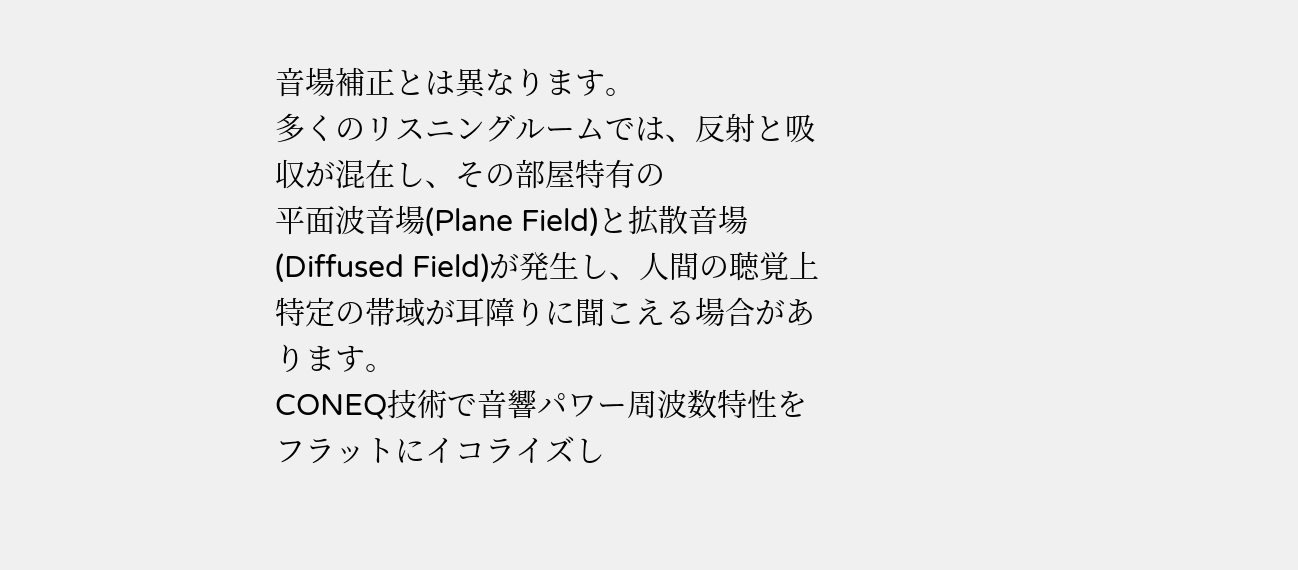音場補正とは異なります。
多くのリスニングルームでは、反射と吸収が混在し、その部屋特有の
平面波音場(Plane Field)と拡散音場(Diffused Field)が発生し、人間の聴覚上
特定の帯域が耳障りに聞こえる場合があります。
CONEQ技術で音響パワー周波数特性をフラットにイコライズし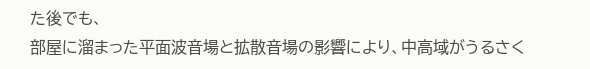た後でも、
部屋に溜まった平面波音場と拡散音場の影響により、中高域がうるさく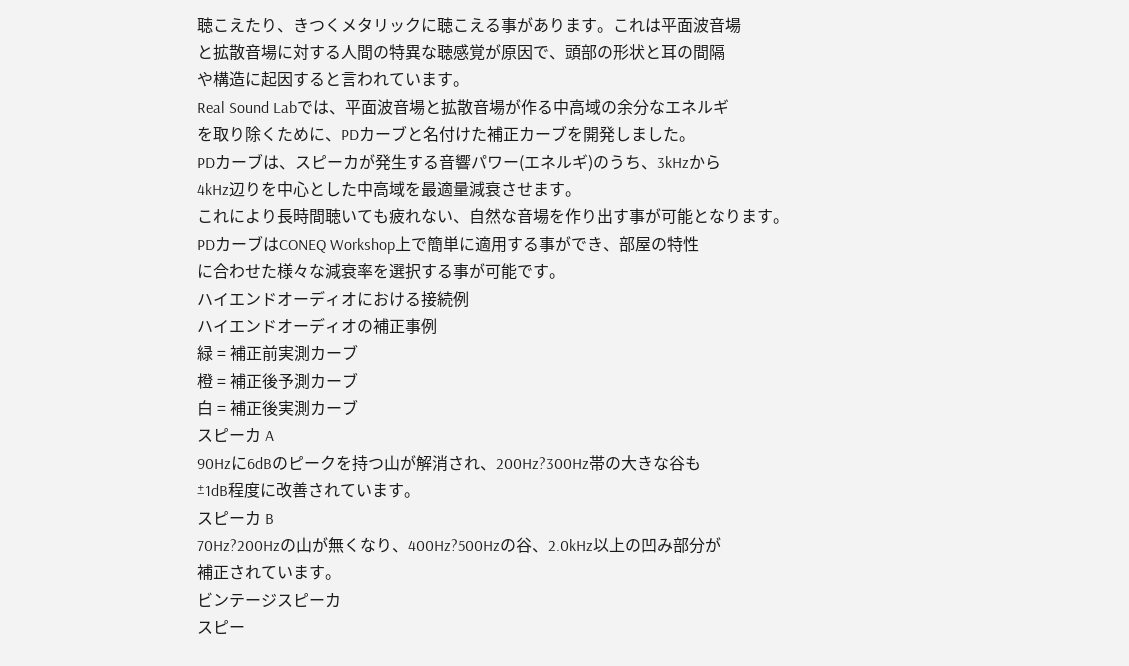聴こえたり、きつくメタリックに聴こえる事があります。これは平面波音場
と拡散音場に対する人間の特異な聴感覚が原因で、頭部の形状と耳の間隔
や構造に起因すると言われています。
Real Sound Labでは、平面波音場と拡散音場が作る中高域の余分なエネルギ
を取り除くために、PDカーブと名付けた補正カーブを開発しました。
PDカーブは、スピーカが発生する音響パワー(エネルギ)のうち、3kHzから
4kHz辺りを中心とした中高域を最適量減衰させます。
これにより長時間聴いても疲れない、自然な音場を作り出す事が可能となります。
PDカーブはCONEQ Workshop上で簡単に適用する事ができ、部屋の特性
に合わせた様々な減衰率を選択する事が可能です。
ハイエンドオーディオにおける接続例
ハイエンドオーディオの補正事例
緑 = 補正前実測カーブ
橙 = 補正後予測カーブ
白 = 補正後実測カーブ
スピーカ A
90Hzに6dBのピークを持つ山が解消され、200Hz?300Hz帯の大きな谷も
±1dB程度に改善されています。
スピーカ B
70Hz?200Hzの山が無くなり、400Hz?500Hzの谷、2.0kHz以上の凹み部分が
補正されています。
ビンテージスピーカ
スピー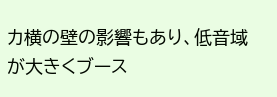カ横の壁の影響もあり、低音域が大きくブース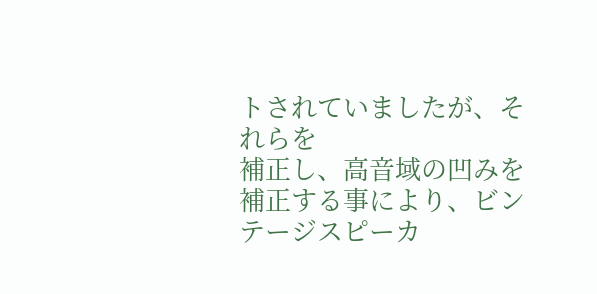トされていましたが、それらを
補正し、高音域の凹みを補正する事により、ビンテージスピーカ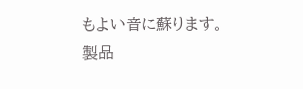もよい音に蘇ります。
製品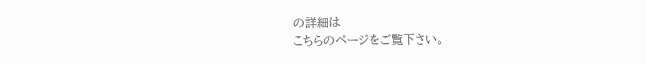の詳細は
こちらのページをご覧下さい。